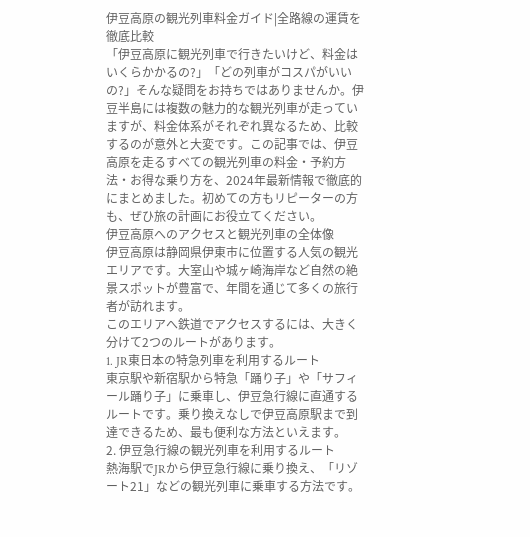伊豆高原の観光列車料金ガイド|全路線の運賃を徹底比較
「伊豆高原に観光列車で行きたいけど、料金はいくらかかるの?」「どの列車がコスパがいいの?」そんな疑問をお持ちではありませんか。伊豆半島には複数の魅力的な観光列車が走っていますが、料金体系がそれぞれ異なるため、比較するのが意外と大変です。この記事では、伊豆高原を走るすべての観光列車の料金・予約方法・お得な乗り方を、2024年最新情報で徹底的にまとめました。初めての方もリピーターの方も、ぜひ旅の計画にお役立てください。
伊豆高原へのアクセスと観光列車の全体像
伊豆高原は静岡県伊東市に位置する人気の観光エリアです。大室山や城ヶ崎海岸など自然の絶景スポットが豊富で、年間を通じて多くの旅行者が訪れます。
このエリアへ鉄道でアクセスするには、大きく分けて2つのルートがあります。
1. JR東日本の特急列車を利用するルート
東京駅や新宿駅から特急「踊り子」や「サフィール踊り子」に乗車し、伊豆急行線に直通するルートです。乗り換えなしで伊豆高原駅まで到達できるため、最も便利な方法といえます。
2. 伊豆急行線の観光列車を利用するルート
熱海駅でJRから伊豆急行線に乗り換え、「リゾート21」などの観光列車に乗車する方法です。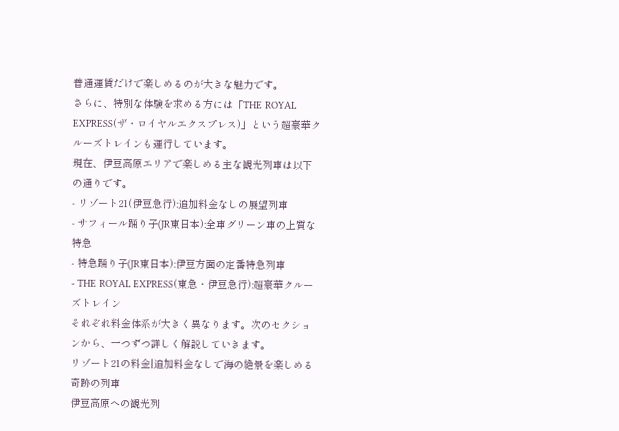普通運賃だけで楽しめるのが大きな魅力です。
さらに、特別な体験を求める方には「THE ROYAL EXPRESS(ザ・ロイヤルエクスプレス)」という超豪華クルーズトレインも運行しています。
現在、伊豆高原エリアで楽しめる主な観光列車は以下の通りです。
- リゾート21(伊豆急行):追加料金なしの展望列車
- サフィール踊り子(JR東日本):全車グリーン車の上質な特急
- 特急踊り子(JR東日本):伊豆方面の定番特急列車
- THE ROYAL EXPRESS(東急・伊豆急行):超豪華クルーズトレイン
それぞれ料金体系が大きく異なります。次のセクションから、一つずつ詳しく解説していきます。
リゾート21の料金|追加料金なしで海の絶景を楽しめる奇跡の列車
伊豆高原への観光列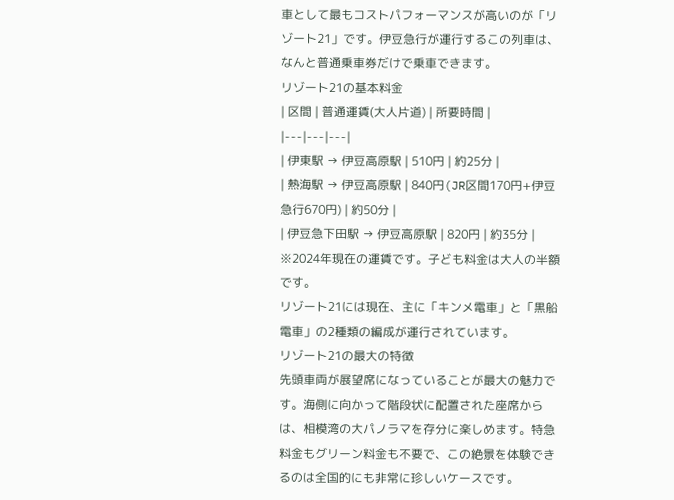車として最もコストパフォーマンスが高いのが「リゾート21」です。伊豆急行が運行するこの列車は、なんと普通乗車券だけで乗車できます。
リゾート21の基本料金
| 区間 | 普通運賃(大人片道) | 所要時間 |
|---|---|---|
| 伊東駅 → 伊豆高原駅 | 510円 | 約25分 |
| 熱海駅 → 伊豆高原駅 | 840円(JR区間170円+伊豆急行670円) | 約50分 |
| 伊豆急下田駅 → 伊豆高原駅 | 820円 | 約35分 |
※2024年現在の運賃です。子ども料金は大人の半額です。
リゾート21には現在、主に「キンメ電車」と「黒船電車」の2種類の編成が運行されています。
リゾート21の最大の特徴
先頭車両が展望席になっていることが最大の魅力です。海側に向かって階段状に配置された座席からは、相模湾の大パノラマを存分に楽しめます。特急料金もグリーン料金も不要で、この絶景を体験できるのは全国的にも非常に珍しいケースです。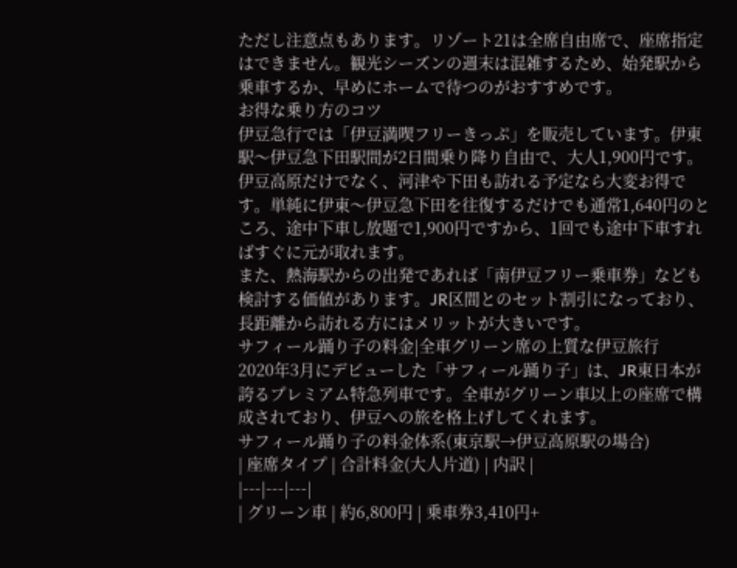ただし注意点もあります。リゾート21は全席自由席で、座席指定はできません。観光シーズンの週末は混雑するため、始発駅から乗車するか、早めにホームで待つのがおすすめです。
お得な乗り方のコツ
伊豆急行では「伊豆満喫フリーきっぷ」を販売しています。伊東駅〜伊豆急下田駅間が2日間乗り降り自由で、大人1,900円です。伊豆高原だけでなく、河津や下田も訪れる予定なら大変お得です。単純に伊東〜伊豆急下田を往復するだけでも通常1,640円のところ、途中下車し放題で1,900円ですから、1回でも途中下車すればすぐに元が取れます。
また、熱海駅からの出発であれば「南伊豆フリー乗車券」なども検討する価値があります。JR区間とのセット割引になっており、長距離から訪れる方にはメリットが大きいです。
サフィール踊り子の料金|全車グリーン席の上質な伊豆旅行
2020年3月にデビューした「サフィール踊り子」は、JR東日本が誇るプレミアム特急列車です。全車がグリーン車以上の座席で構成されており、伊豆への旅を格上げしてくれます。
サフィール踊り子の料金体系(東京駅→伊豆高原駅の場合)
| 座席タイプ | 合計料金(大人片道) | 内訳 |
|---|---|---|
| グリーン車 | 約6,800円 | 乗車券3,410円+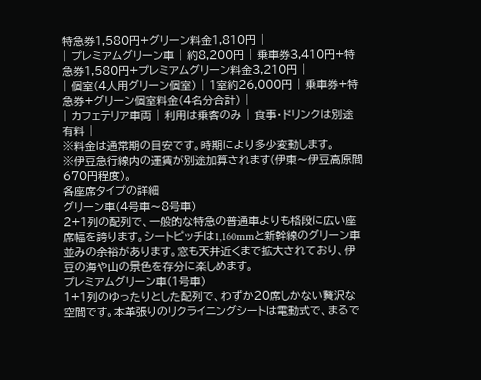特急券1,580円+グリーン料金1,810円 |
| プレミアムグリーン車 | 約8,200円 | 乗車券3,410円+特急券1,580円+プレミアムグリーン料金3,210円 |
| 個室(4人用グリーン個室) | 1室約26,000円 | 乗車券+特急券+グリーン個室料金(4名分合計) |
| カフェテリア車両 | 利用は乗客のみ | 食事・ドリンクは別途有料 |
※料金は通常期の目安です。時期により多少変動します。
※伊豆急行線内の運賃が別途加算されます(伊東〜伊豆高原間670円程度)。
各座席タイプの詳細
グリーン車(4号車〜8号車)
2+1列の配列で、一般的な特急の普通車よりも格段に広い座席幅を誇ります。シートピッチは1,160mmと新幹線のグリーン車並みの余裕があります。窓も天井近くまで拡大されており、伊豆の海や山の景色を存分に楽しめます。
プレミアムグリーン車(1号車)
1+1列のゆったりとした配列で、わずか20席しかない贅沢な空間です。本革張りのリクライニングシートは電動式で、まるで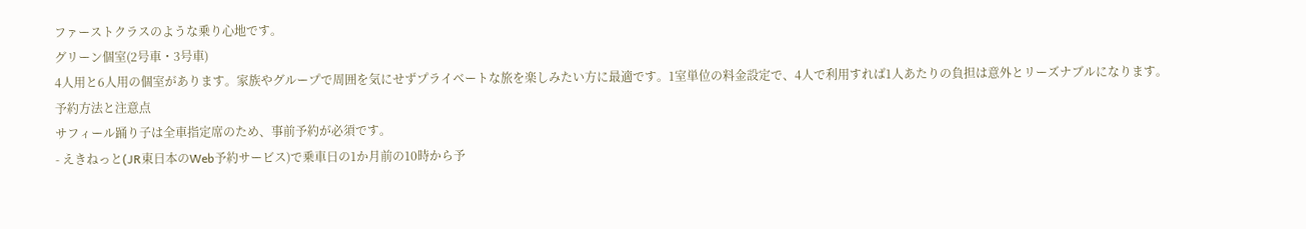ファーストクラスのような乗り心地です。
グリーン個室(2号車・3号車)
4人用と6人用の個室があります。家族やグループで周囲を気にせずプライベートな旅を楽しみたい方に最適です。1室単位の料金設定で、4人で利用すれば1人あたりの負担は意外とリーズナブルになります。
予約方法と注意点
サフィール踊り子は全車指定席のため、事前予約が必須です。
- えきねっと(JR東日本のWeb予約サービス)で乗車日の1か月前の10時から予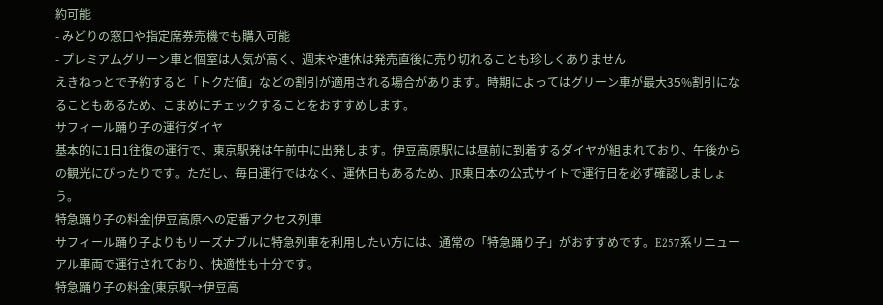約可能
- みどりの窓口や指定席券売機でも購入可能
- プレミアムグリーン車と個室は人気が高く、週末や連休は発売直後に売り切れることも珍しくありません
えきねっとで予約すると「トクだ値」などの割引が適用される場合があります。時期によってはグリーン車が最大35%割引になることもあるため、こまめにチェックすることをおすすめします。
サフィール踊り子の運行ダイヤ
基本的に1日1往復の運行で、東京駅発は午前中に出発します。伊豆高原駅には昼前に到着するダイヤが組まれており、午後からの観光にぴったりです。ただし、毎日運行ではなく、運休日もあるため、JR東日本の公式サイトで運行日を必ず確認しましょう。
特急踊り子の料金|伊豆高原への定番アクセス列車
サフィール踊り子よりもリーズナブルに特急列車を利用したい方には、通常の「特急踊り子」がおすすめです。E257系リニューアル車両で運行されており、快適性も十分です。
特急踊り子の料金(東京駅→伊豆高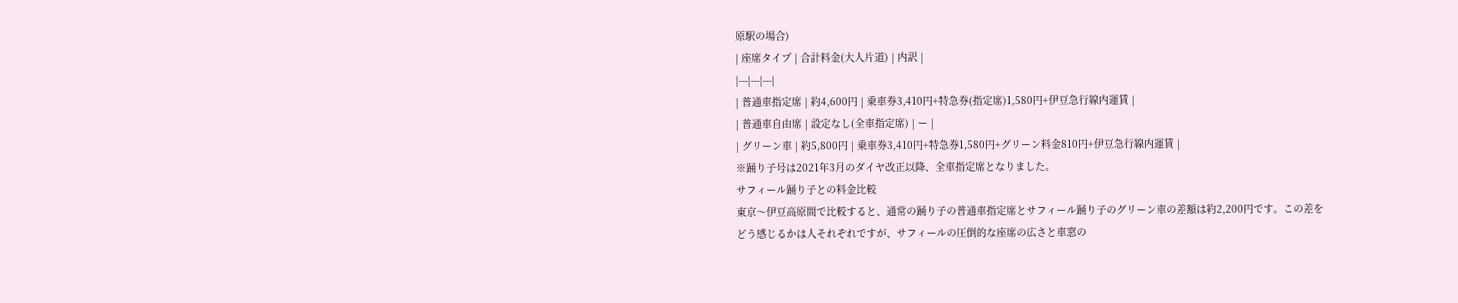原駅の場合)
| 座席タイプ | 合計料金(大人片道) | 内訳 |
|---|---|---|
| 普通車指定席 | 約4,600円 | 乗車券3,410円+特急券(指定席)1,580円+伊豆急行線内運賃 |
| 普通車自由席 | 設定なし(全車指定席) | ー |
| グリーン車 | 約5,800円 | 乗車券3,410円+特急券1,580円+グリーン料金810円+伊豆急行線内運賃 |
※踊り子号は2021年3月のダイヤ改正以降、全車指定席となりました。
サフィール踊り子との料金比較
東京〜伊豆高原間で比較すると、通常の踊り子の普通車指定席とサフィール踊り子のグリーン車の差額は約2,200円です。この差をどう感じるかは人それぞれですが、サフィールの圧倒的な座席の広さと車窓の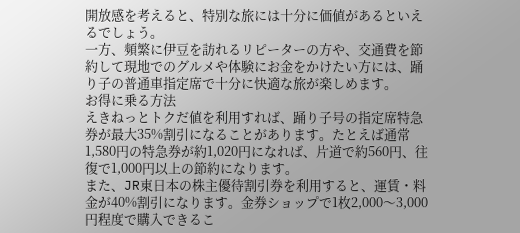開放感を考えると、特別な旅には十分に価値があるといえるでしょう。
一方、頻繁に伊豆を訪れるリピーターの方や、交通費を節約して現地でのグルメや体験にお金をかけたい方には、踊り子の普通車指定席で十分に快適な旅が楽しめます。
お得に乗る方法
えきねっとトクだ値を利用すれば、踊り子号の指定席特急券が最大35%割引になることがあります。たとえば通常1,580円の特急券が約1,020円になれば、片道で約560円、往復で1,000円以上の節約になります。
また、JR東日本の株主優待割引券を利用すると、運賃・料金が40%割引になります。金券ショップで1枚2,000〜3,000円程度で購入できるこ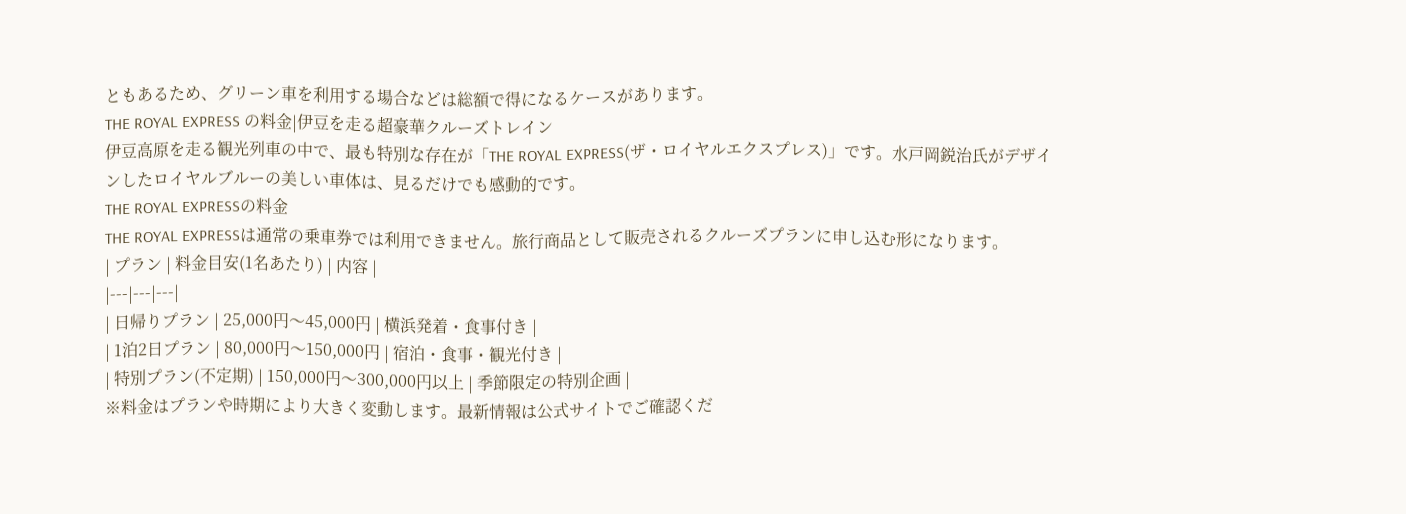ともあるため、グリーン車を利用する場合などは総額で得になるケースがあります。
THE ROYAL EXPRESS の料金|伊豆を走る超豪華クルーズトレイン
伊豆高原を走る観光列車の中で、最も特別な存在が「THE ROYAL EXPRESS(ザ・ロイヤルエクスプレス)」です。水戸岡鋭治氏がデザインしたロイヤルブルーの美しい車体は、見るだけでも感動的です。
THE ROYAL EXPRESSの料金
THE ROYAL EXPRESSは通常の乗車券では利用できません。旅行商品として販売されるクルーズプランに申し込む形になります。
| プラン | 料金目安(1名あたり) | 内容 |
|---|---|---|
| 日帰りプラン | 25,000円〜45,000円 | 横浜発着・食事付き |
| 1泊2日プラン | 80,000円〜150,000円 | 宿泊・食事・観光付き |
| 特別プラン(不定期) | 150,000円〜300,000円以上 | 季節限定の特別企画 |
※料金はプランや時期により大きく変動します。最新情報は公式サイトでご確認くだ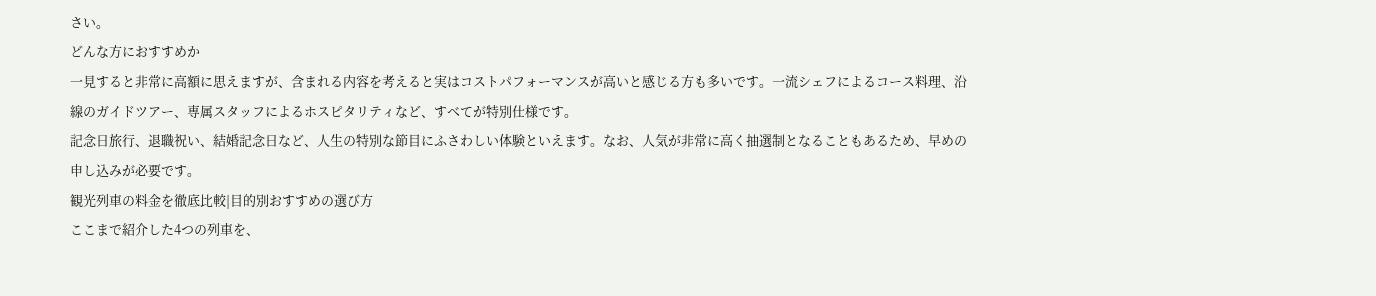さい。
どんな方におすすめか
一見すると非常に高額に思えますが、含まれる内容を考えると実はコストパフォーマンスが高いと感じる方も多いです。一流シェフによるコース料理、沿線のガイドツアー、専属スタッフによるホスピタリティなど、すべてが特別仕様です。
記念日旅行、退職祝い、結婚記念日など、人生の特別な節目にふさわしい体験といえます。なお、人気が非常に高く抽選制となることもあるため、早めの申し込みが必要です。
観光列車の料金を徹底比較|目的別おすすめの選び方
ここまで紹介した4つの列車を、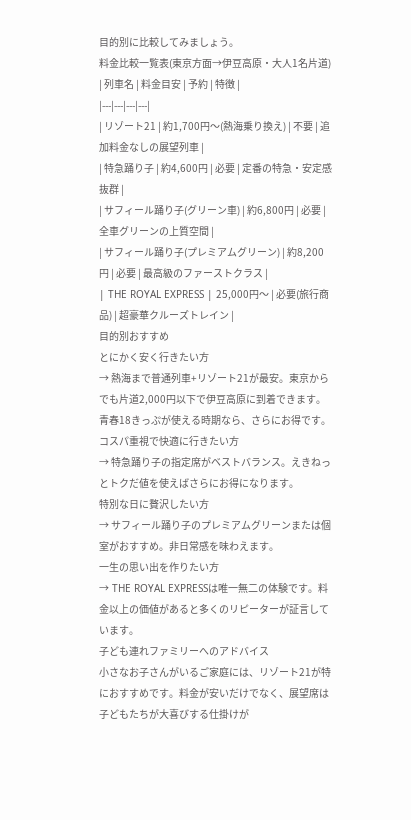目的別に比較してみましょう。
料金比較一覧表(東京方面→伊豆高原・大人1名片道)
| 列車名 | 料金目安 | 予約 | 特徴 |
|---|---|---|---|
| リゾート21 | 約1,700円〜(熱海乗り換え) | 不要 | 追加料金なしの展望列車 |
| 特急踊り子 | 約4,600円 | 必要 | 定番の特急・安定感抜群 |
| サフィール踊り子(グリーン車) | 約6,800円 | 必要 | 全車グリーンの上質空間 |
| サフィール踊り子(プレミアムグリーン) | 約8,200円 | 必要 | 最高級のファーストクラス |
| THE ROYAL EXPRESS | 25,000円〜 | 必要(旅行商品) | 超豪華クルーズトレイン |
目的別おすすめ
とにかく安く行きたい方
→ 熱海まで普通列車+リゾート21が最安。東京からでも片道2,000円以下で伊豆高原に到着できます。青春18きっぷが使える時期なら、さらにお得です。
コスパ重視で快適に行きたい方
→ 特急踊り子の指定席がベストバランス。えきねっとトクだ値を使えばさらにお得になります。
特別な日に贅沢したい方
→ サフィール踊り子のプレミアムグリーンまたは個室がおすすめ。非日常感を味わえます。
一生の思い出を作りたい方
→ THE ROYAL EXPRESSは唯一無二の体験です。料金以上の価値があると多くのリピーターが証言しています。
子ども連れファミリーへのアドバイス
小さなお子さんがいるご家庭には、リゾート21が特におすすめです。料金が安いだけでなく、展望席は子どもたちが大喜びする仕掛けが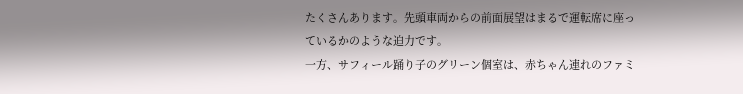たくさんあります。先頭車両からの前面展望はまるで運転席に座っているかのような迫力です。
一方、サフィール踊り子のグリーン個室は、赤ちゃん連れのファミ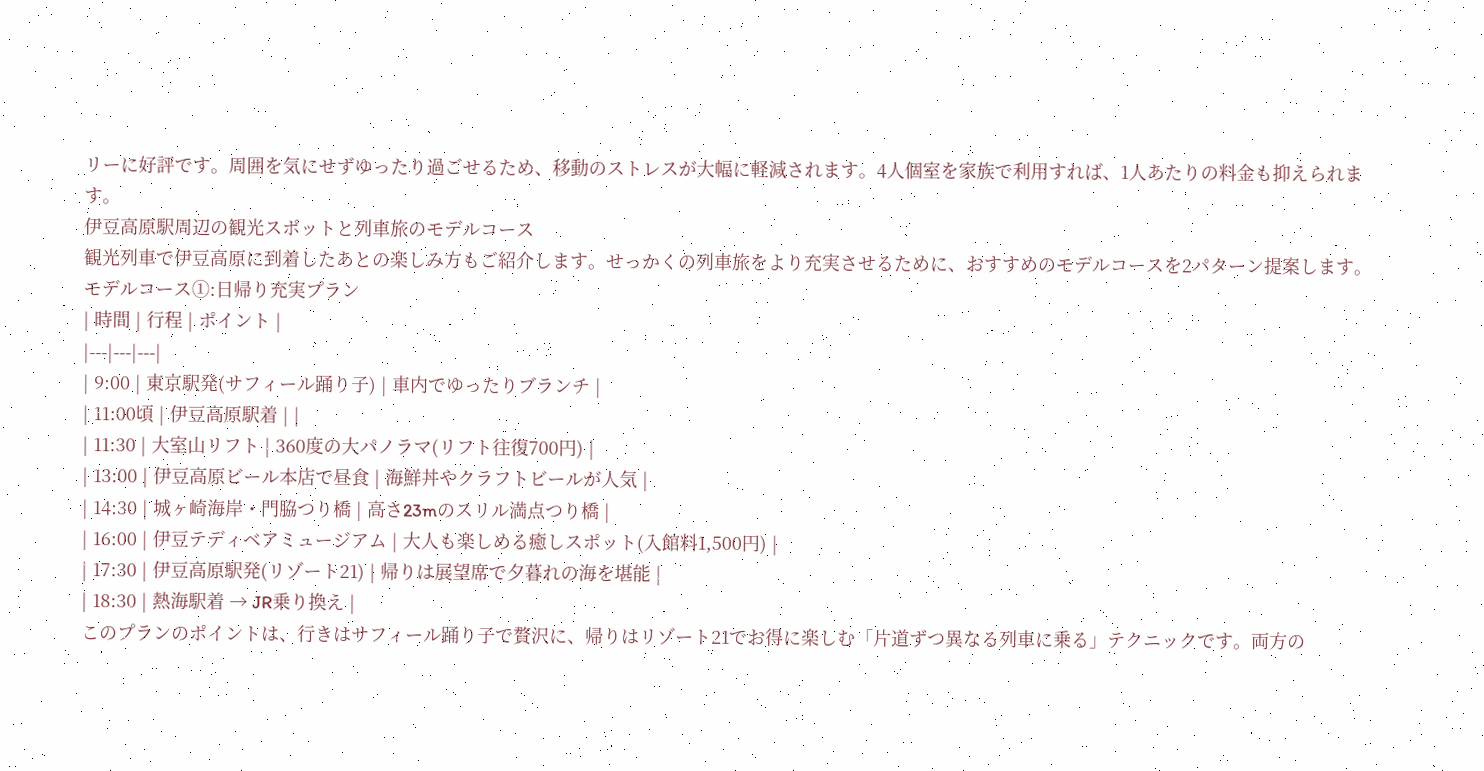リーに好評です。周囲を気にせずゆったり過ごせるため、移動のストレスが大幅に軽減されます。4人個室を家族で利用すれば、1人あたりの料金も抑えられます。
伊豆高原駅周辺の観光スポットと列車旅のモデルコース
観光列車で伊豆高原に到着したあとの楽しみ方もご紹介します。せっかくの列車旅をより充実させるために、おすすめのモデルコースを2パターン提案します。
モデルコース①:日帰り充実プラン
| 時間 | 行程 | ポイント |
|---|---|---|
| 9:00 | 東京駅発(サフィール踊り子) | 車内でゆったりブランチ |
| 11:00頃 | 伊豆高原駅着 | |
| 11:30 | 大室山リフト | 360度の大パノラマ(リフト往復700円) |
| 13:00 | 伊豆高原ビール本店で昼食 | 海鮮丼やクラフトビールが人気 |
| 14:30 | 城ヶ崎海岸・門脇つり橋 | 高さ23mのスリル満点つり橋 |
| 16:00 | 伊豆テディベアミュージアム | 大人も楽しめる癒しスポット(入館料1,500円) |
| 17:30 | 伊豆高原駅発(リゾート21) | 帰りは展望席で夕暮れの海を堪能 |
| 18:30 | 熱海駅着 → JR乗り換え |
このプランのポイントは、行きはサフィール踊り子で贅沢に、帰りはリゾート21でお得に楽しむ「片道ずつ異なる列車に乗る」テクニックです。両方の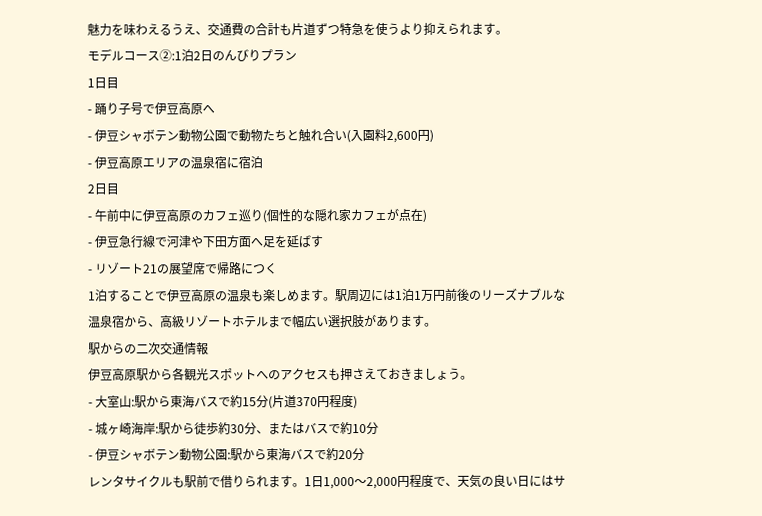魅力を味わえるうえ、交通費の合計も片道ずつ特急を使うより抑えられます。
モデルコース②:1泊2日のんびりプラン
1日目
- 踊り子号で伊豆高原へ
- 伊豆シャボテン動物公園で動物たちと触れ合い(入園料2,600円)
- 伊豆高原エリアの温泉宿に宿泊
2日目
- 午前中に伊豆高原のカフェ巡り(個性的な隠れ家カフェが点在)
- 伊豆急行線で河津や下田方面へ足を延ばす
- リゾート21の展望席で帰路につく
1泊することで伊豆高原の温泉も楽しめます。駅周辺には1泊1万円前後のリーズナブルな温泉宿から、高級リゾートホテルまで幅広い選択肢があります。
駅からの二次交通情報
伊豆高原駅から各観光スポットへのアクセスも押さえておきましょう。
- 大室山:駅から東海バスで約15分(片道370円程度)
- 城ヶ崎海岸:駅から徒歩約30分、またはバスで約10分
- 伊豆シャボテン動物公園:駅から東海バスで約20分
レンタサイクルも駅前で借りられます。1日1,000〜2,000円程度で、天気の良い日にはサ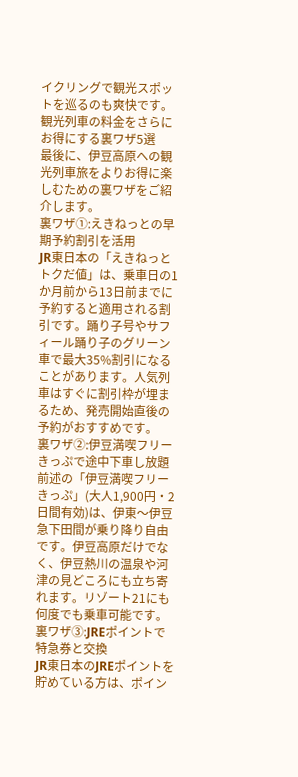イクリングで観光スポットを巡るのも爽快です。
観光列車の料金をさらにお得にする裏ワザ5選
最後に、伊豆高原への観光列車旅をよりお得に楽しむための裏ワザをご紹介します。
裏ワザ①:えきねっとの早期予約割引を活用
JR東日本の「えきねっとトクだ値」は、乗車日の1か月前から13日前までに予約すると適用される割引です。踊り子号やサフィール踊り子のグリーン車で最大35%割引になることがあります。人気列車はすぐに割引枠が埋まるため、発売開始直後の予約がおすすめです。
裏ワザ②:伊豆満喫フリーきっぷで途中下車し放題
前述の「伊豆満喫フリーきっぷ」(大人1,900円・2日間有効)は、伊東〜伊豆急下田間が乗り降り自由です。伊豆高原だけでなく、伊豆熱川の温泉や河津の見どころにも立ち寄れます。リゾート21にも何度でも乗車可能です。
裏ワザ③:JREポイントで特急券と交換
JR東日本のJREポイントを貯めている方は、ポイン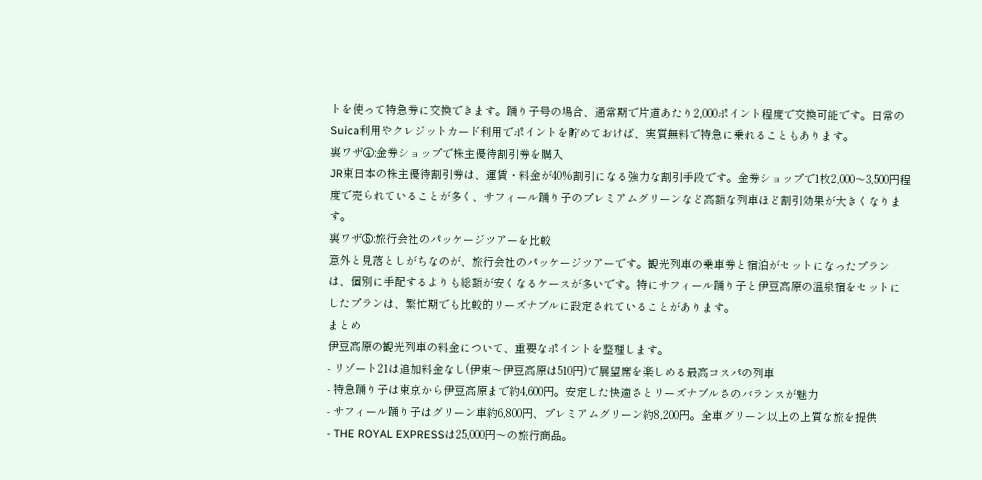トを使って特急券に交換できます。踊り子号の場合、通常期で片道あたり2,000ポイント程度で交換可能です。日常のSuica利用やクレジットカード利用でポイントを貯めておけば、実質無料で特急に乗れることもあります。
裏ワザ④:金券ショップで株主優待割引券を購入
JR東日本の株主優待割引券は、運賃・料金が40%割引になる強力な割引手段です。金券ショップで1枚2,000〜3,500円程度で売られていることが多く、サフィール踊り子のプレミアムグリーンなど高額な列車ほど割引効果が大きくなります。
裏ワザ⑤:旅行会社のパッケージツアーを比較
意外と見落としがちなのが、旅行会社のパッケージツアーです。観光列車の乗車券と宿泊がセットになったプランは、個別に手配するよりも総額が安くなるケースが多いです。特にサフィール踊り子と伊豆高原の温泉宿をセットにしたプランは、繁忙期でも比較的リーズナブルに設定されていることがあります。
まとめ
伊豆高原の観光列車の料金について、重要なポイントを整理します。
- リゾート21は追加料金なし(伊東〜伊豆高原は510円)で展望席を楽しめる最高コスパの列車
- 特急踊り子は東京から伊豆高原まで約4,600円。安定した快適さとリーズナブルさのバランスが魅力
- サフィール踊り子はグリーン車約6,800円、プレミアムグリーン約8,200円。全車グリーン以上の上質な旅を提供
- THE ROYAL EXPRESSは25,000円〜の旅行商品。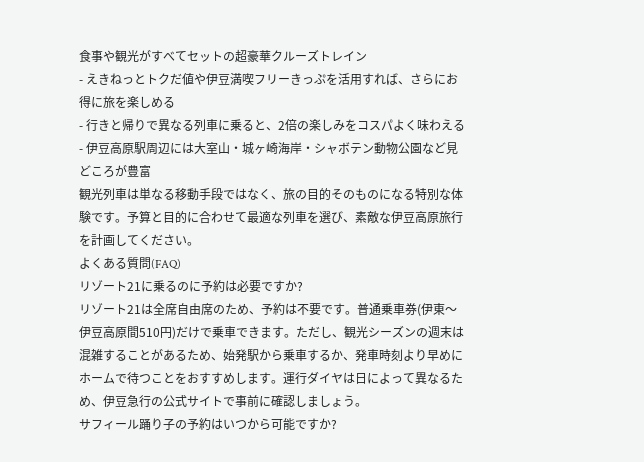食事や観光がすべてセットの超豪華クルーズトレイン
- えきねっとトクだ値や伊豆満喫フリーきっぷを活用すれば、さらにお得に旅を楽しめる
- 行きと帰りで異なる列車に乗ると、2倍の楽しみをコスパよく味わえる
- 伊豆高原駅周辺には大室山・城ヶ崎海岸・シャボテン動物公園など見どころが豊富
観光列車は単なる移動手段ではなく、旅の目的そのものになる特別な体験です。予算と目的に合わせて最適な列車を選び、素敵な伊豆高原旅行を計画してください。
よくある質問(FAQ)
リゾート21に乗るのに予約は必要ですか?
リゾート21は全席自由席のため、予約は不要です。普通乗車券(伊東〜伊豆高原間510円)だけで乗車できます。ただし、観光シーズンの週末は混雑することがあるため、始発駅から乗車するか、発車時刻より早めにホームで待つことをおすすめします。運行ダイヤは日によって異なるため、伊豆急行の公式サイトで事前に確認しましょう。
サフィール踊り子の予約はいつから可能ですか?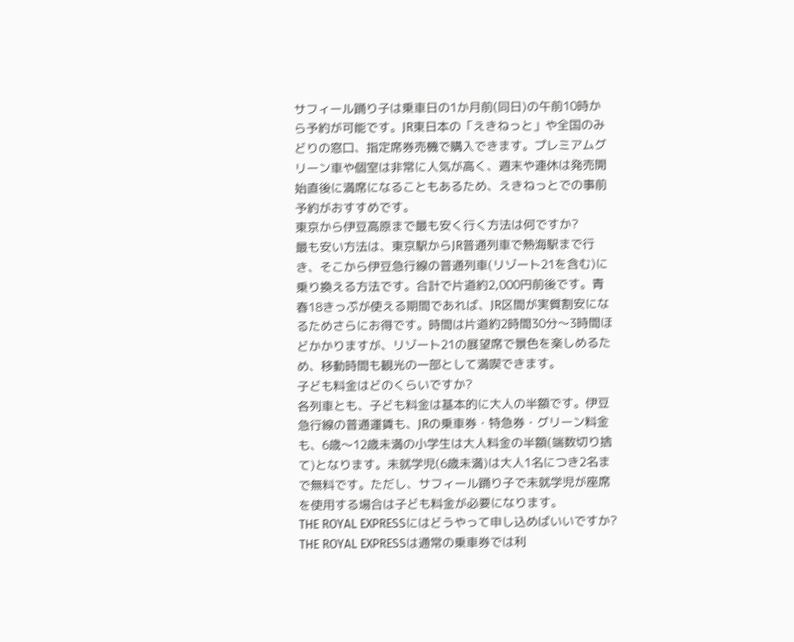サフィール踊り子は乗車日の1か月前(同日)の午前10時から予約が可能です。JR東日本の「えきねっと」や全国のみどりの窓口、指定席券売機で購入できます。プレミアムグリーン車や個室は非常に人気が高く、週末や連休は発売開始直後に満席になることもあるため、えきねっとでの事前予約がおすすめです。
東京から伊豆高原まで最も安く行く方法は何ですか?
最も安い方法は、東京駅からJR普通列車で熱海駅まで行き、そこから伊豆急行線の普通列車(リゾート21を含む)に乗り換える方法です。合計で片道約2,000円前後です。青春18きっぷが使える期間であれば、JR区間が実質割安になるためさらにお得です。時間は片道約2時間30分〜3時間ほどかかりますが、リゾート21の展望席で景色を楽しめるため、移動時間も観光の一部として満喫できます。
子ども料金はどのくらいですか?
各列車とも、子ども料金は基本的に大人の半額です。伊豆急行線の普通運賃も、JRの乗車券・特急券・グリーン料金も、6歳〜12歳未満の小学生は大人料金の半額(端数切り捨て)となります。未就学児(6歳未満)は大人1名につき2名まで無料です。ただし、サフィール踊り子で未就学児が座席を使用する場合は子ども料金が必要になります。
THE ROYAL EXPRESSにはどうやって申し込めばいいですか?
THE ROYAL EXPRESSは通常の乗車券では利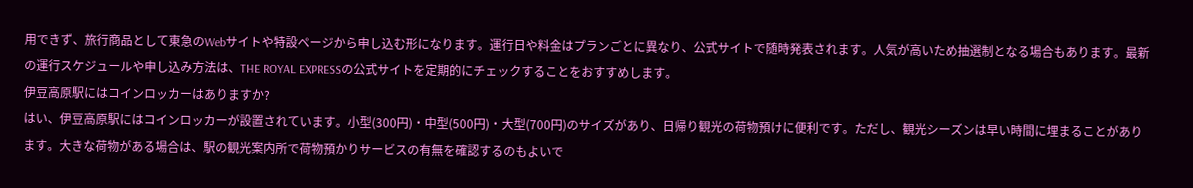用できず、旅行商品として東急のWebサイトや特設ページから申し込む形になります。運行日や料金はプランごとに異なり、公式サイトで随時発表されます。人気が高いため抽選制となる場合もあります。最新の運行スケジュールや申し込み方法は、THE ROYAL EXPRESSの公式サイトを定期的にチェックすることをおすすめします。
伊豆高原駅にはコインロッカーはありますか?
はい、伊豆高原駅にはコインロッカーが設置されています。小型(300円)・中型(500円)・大型(700円)のサイズがあり、日帰り観光の荷物預けに便利です。ただし、観光シーズンは早い時間に埋まることがあります。大きな荷物がある場合は、駅の観光案内所で荷物預かりサービスの有無を確認するのもよいで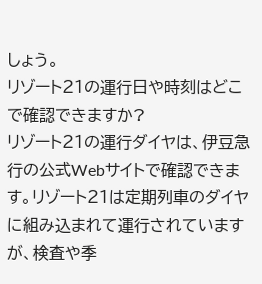しょう。
リゾート21の運行日や時刻はどこで確認できますか?
リゾート21の運行ダイヤは、伊豆急行の公式Webサイトで確認できます。リゾート21は定期列車のダイヤに組み込まれて運行されていますが、検査や季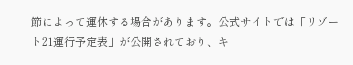節によって運休する場合があります。公式サイトでは「リゾート21運行予定表」が公開されており、キ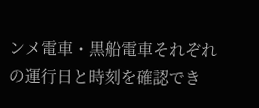ンメ電車・黒船電車それぞれの運行日と時刻を確認でき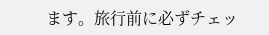ます。旅行前に必ずチェッ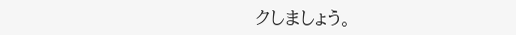クしましょう。